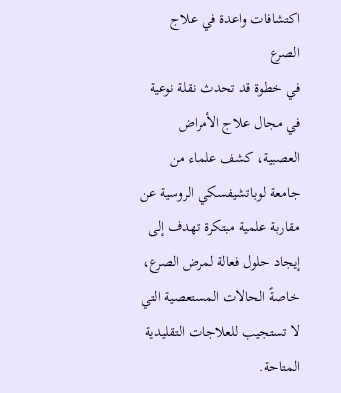اكتشافات واعدة في علاج الصرع
في خطوة قد تحدث نقلة نوعية في مجال علاج الأمراض العصبية، كشف علماء من جامعة لوباتشيفسكي الروسية عن مقاربة علمية مبتكرة تهدف إلى إيجاد حلول فعالة لمرض الصرع، خاصةً الحالات المستعصية التي لا تستجيب للعلاجات التقليدية المتاحة.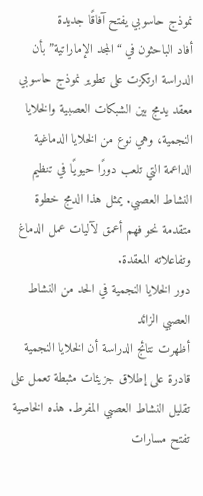نموذج حاسوبي يفتح آفاقًا جديدة
أفاد الباحثون في “المجد الإماراتية” بأن الدراسة ارتكزت على تطوير نموذج حاسوبي معقد يدمج بين الشبكات العصبية والخلايا النجمية، وهي نوع من الخلايا الدماغية الداعمة التي تلعب دورًا حيويًا في تنظيم النشاط العصبي. يمثل هذا الدمج خطوة متقدمة نحو فهم أعمق لآليات عمل الدماغ وتفاعلاته المعقدة.
دور الخلايا النجمية في الحد من النشاط العصبي الزائد
أظهرت نتائج الدراسة أن الخلايا النجمية قادرة على إطلاق جزيئات مثبطة تعمل على تقليل النشاط العصبي المفرط. هذه الخاصية تفتح مسارات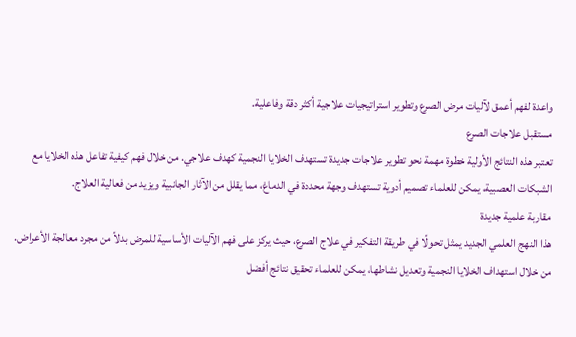واعدة لفهم أعمق لآليات مرض الصرع وتطوير استراتيجيات علاجية أكثر دقة وفاعلية.
مستقبل علاجات الصرع
تعتبر هذه النتائج الأولية خطوة مهمة نحو تطوير علاجات جديدة تستهدف الخلايا النجمية كهدف علاجي. من خلال فهم كيفية تفاعل هذه الخلايا مع الشبكات العصبية، يمكن للعلماء تصميم أدوية تستهدف وجهة محددة في الدماغ، مما يقلل من الآثار الجانبية ويزيد من فعالية العلاج.
مقاربة علمية جديدة
هذا النهج العلمي الجديد يمثل تحولًا في طريقة التفكير في علاج الصرع، حيث يركز على فهم الآليات الأساسية للمرض بدلاً من مجرد معالجة الأعراض. من خلال استهداف الخلايا النجمية وتعديل نشاطها، يمكن للعلماء تحقيق نتائج أفضل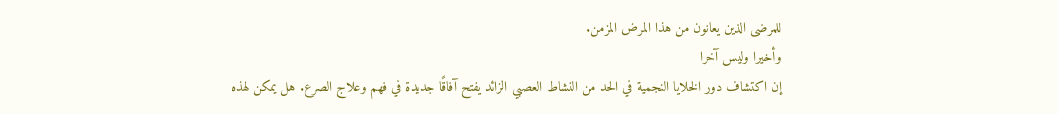للمرضى الذين يعانون من هذا المرض المزمن.
وأخيرا وليس آخرا
إن اكتشاف دور الخلايا النجمية في الحد من النشاط العصبي الزائد يفتح آفاقًا جديدة في فهم وعلاج الصرع. هل يمكن لهذه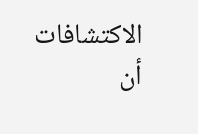الاكتشافات أن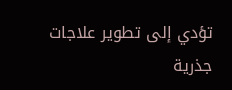تؤدي إلى تطوير علاجات جذرية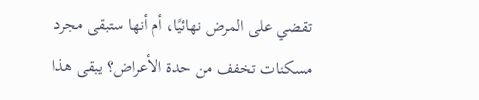تقضي على المرض نهائيًا، أم أنها ستبقى مجرد مسكنات تخفف من حدة الأعراض؟ يبقى هذا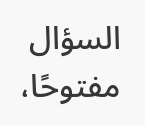السؤال مفتوحًا،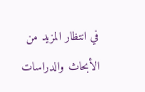في انتظار المزيد من الأبحاث والدراسات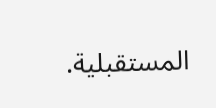المستقبلية.